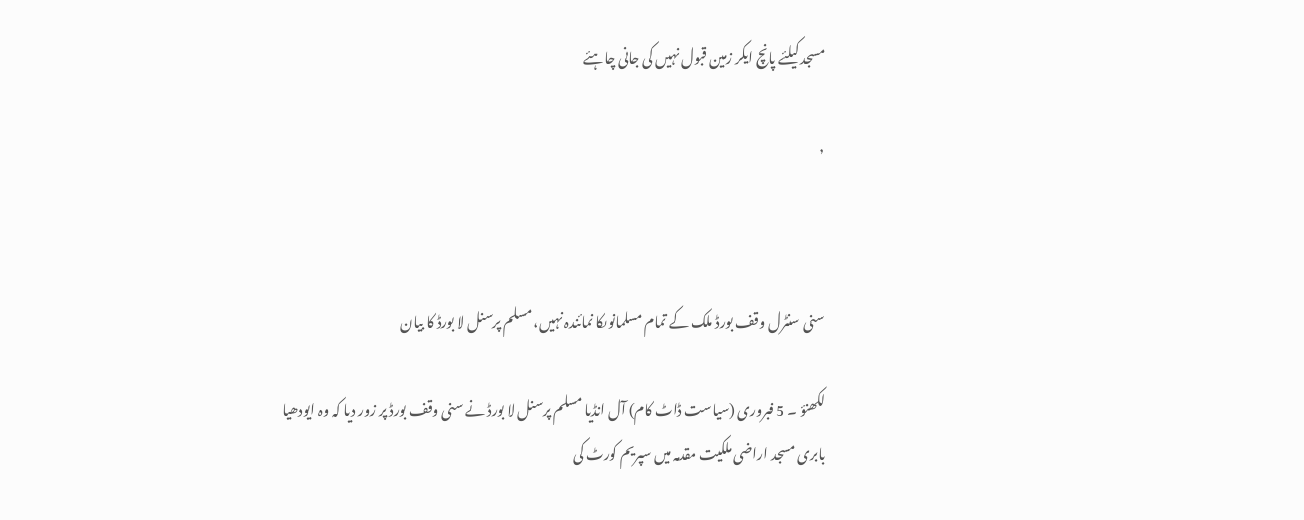مسجد کیلئے پانچ ایکر زمین قبول نہیں کی جانی چاہئے

,



سنی سنٹرل وقف بورڈ ملک کے تمام مسلمانوںکا نمائندہ نہیں، مسلم پرسنل لا بورڈ کا بیان

لکھنؤ ۔ 5 فبروری (سیاست ڈاٹ کام) آل انڈیا مسلم پرسنل لا بورڈ نے سنی وقف بورڈ پر زور دیا کہ وہ ایودھیا بابری مسجد اراضی ملکیت مقدمہ میں سپریم کورٹ کی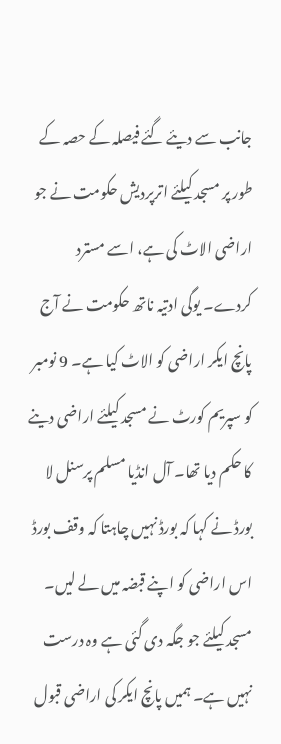جانب سے دیئے گئے فیصلہ کے حصہ کے طور پر مسجد کیلئے اترپردیش حکومت نے جو اراضی الاٹ کی ہے، اسے مسترد کردے۔ یوگی ادتیہ ناتھ حکومت نے آج پانچ ایکر اراضی کو الاٹ کیا ہے۔ 9 نومبر کو سپریم کورٹ نے مسجد کیلئے اراضی دینے کا حکم دیا تھا۔ آل انڈیا مسلم پرسنل لا بورڈ نے کہا کہ بورڈ نہیں چاہتا کہ وقف بورڈ اس اراضی کو اپنے قبضہ میں لے لیں۔ مسجد کیلئے جو جگہ دی گئی ہے وہ درست نہیں ہے۔ ہمیں پانچ ایکر کی اراضی قبول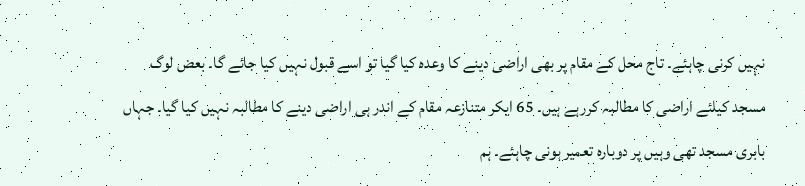نہیں کرنی چاہئے۔ تاج محل کے مقام پر بھی اراضی دینے کا وعدہ کیا گیا تو اسے قبول نہیں کیا جائے گا۔ بعض لوگ مسجد کیلئے اراضی کا مطالبہ کررہے ہیں۔ 65 ایکر متنازعہ مقام کے اندر ہی اراضی دینے کا مطالبہ نہیں کیا گیا۔ جہاں بابری مسجد تھی وہیں پر دوبارہ تعمیر ہونی چاہئے۔ ہم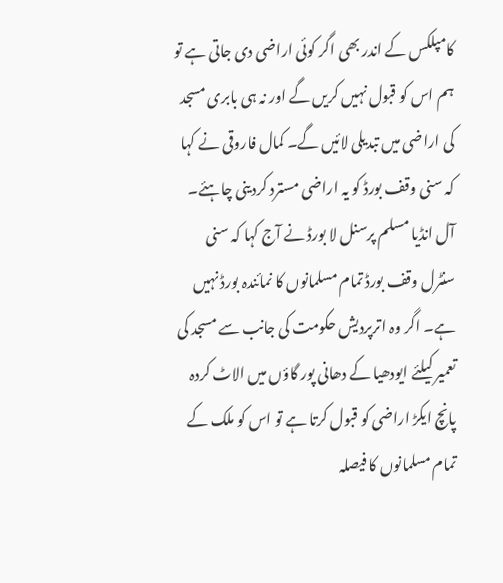کامپلکس کے اندر بھی اگر کوئی اراضی دی جاتی ہے تو ہم اس کو قبول نہیں کریں گے اور نہ ہی بابری مسجد کی اراضی میں تبدیلی لائیں گے۔ کمال فاروقی نے کہا کہ سنی وقف بورڈ کو یہ اراضی مسترد کردینی چاہئے۔ آل انڈیا مسلم پرسنل لا بورڈ نے آج کہا کہ سنی سنٹرل وقف بورڈ تمام مسلمانوں کا نمائندہ بورڈ نہیں ہے۔ اگر وہ اترپردیش حکومت کی جانب سے مسجد کی تعمیر کیلئے ایودھیا کے دھانی پور گاؤں میں الاٹ کردہ پانچ ایکڑ اراضی کو قبول کرتا ہے تو اس کو ملک کے تمام مسلمانوں کا فیصلہ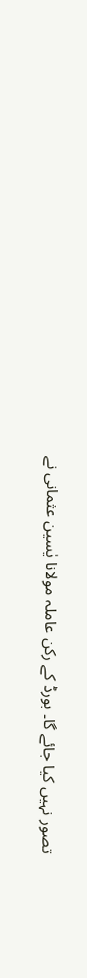تصور نہیں کیا جائے گا۔ بورڈ کے رکن عاملہ مولانا یٰسین عثمانی نے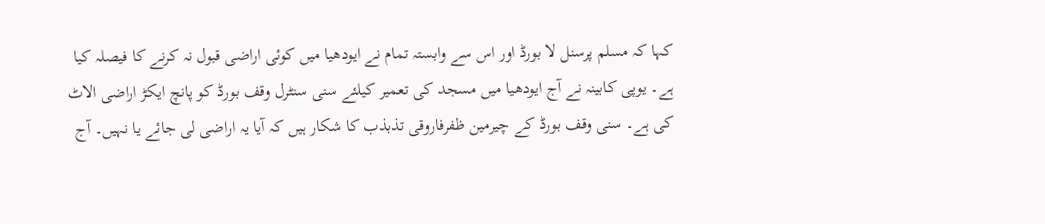کہا کہ مسلم پرسنل لا بورڈ اور اس سے وابستہ تمام نے ایودھیا میں کوئی اراضی قبول نہ کرنے کا فیصلہ کیا ہے۔ یوپی کابینہ نے آج ایودھیا میں مسجد کی تعمیر کیلئے سنی سنٹرل وقف بورڈ کو پانچ ایکڑ اراضی الاٹ کی ہے۔ سنی وقف بورڈ کے چیرمین ظفرفاروقی تذبذب کا شکار ہیں کہ آیا یہ اراضی لی جائے یا نہیں۔ آج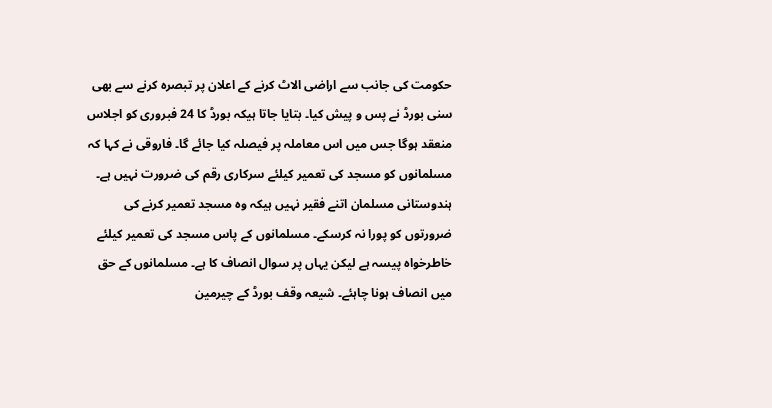حکومت کی جانب سے اراضی الاٹ کرنے کے اعلان پر تبصرہ کرنے سے بھی سنی بورڈ نے پس و پیش کیا۔ بتایا جاتا ہیکہ بورڈ کا 24 فبروری کو اجلاس منعقد ہوگا جس میں اس معاملہ پر فیصلہ کیا جائے گا۔ فاروقی نے کہا کہ مسلمانوں کو مسجد کی تعمیر کیلئے سرکاری رقم کی ضرورت نہیں ہے۔ ہندوستانی مسلمان اتنے فقیر نہیں ہیکہ وہ مسجد تعمیر کرنے کی ضرورتوں کو پورا نہ کرسکے۔ مسلمانوں کے پاس مسجد کی تعمیر کیلئے خاطرخواہ پیسہ ہے لیکن یہاں پر سوال انصاف کا ہے۔ مسلمانوں کے حق میں انصاف ہونا چاہئے۔ شیعہ وقف بورڈ کے چیرمین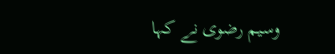وسیم رضوی نے کہا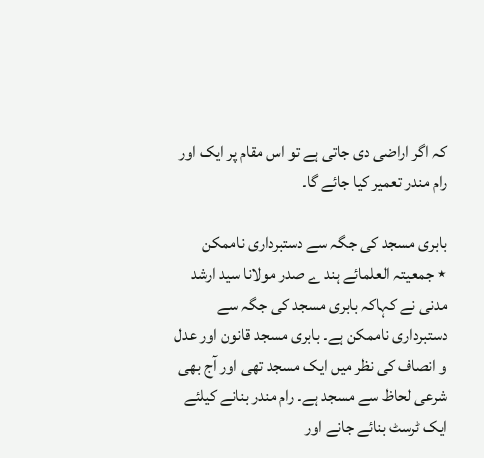کہ اگر اراضی دی جاتی ہے تو اس مقام پر ایک اور رام مندر تعمیر کیا جائے گا۔

بابری مسجد کی جگہ سے دستبرداری ناممکن
٭ جمعیتہ العلمائے ہند ے صدر مولانا سید ارشد مدنی نے کہاکہ بابری مسجد کی جگہ سے دستبرداری ناممکن ہے۔ بابری مسجد قانون اور عدل و انصاف کی نظر میں ایک مسجد تھی اور آج بھی شرعی لحاظ سے مسجد ہے۔ رام مندر بنانے کیلئے ایک ٹرسٹ بنائے جانے اور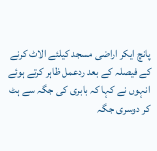پانچ ایکر اراضی مسجد کیلئے الاٹ کرنے کے فیصلہ کے بعد ردعمل ظاہر کرتے ہوئے انہوں نے کہا کہ بابری کی جگہ سے ہٹ کر دوسری جگہ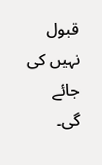قبول نہیں کی جائے گی۔